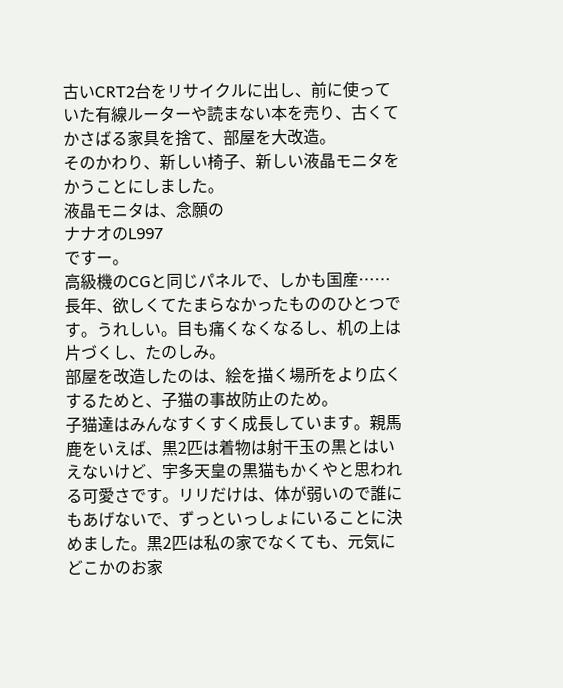古いCRT2台をリサイクルに出し、前に使っていた有線ルーターや読まない本を売り、古くてかさばる家具を捨て、部屋を大改造。
そのかわり、新しい椅子、新しい液晶モニタをかうことにしました。
液晶モニタは、念願の
ナナオのL997
ですー。
高級機のCGと同じパネルで、しかも国産……長年、欲しくてたまらなかったもののひとつです。うれしい。目も痛くなくなるし、机の上は片づくし、たのしみ。
部屋を改造したのは、絵を描く場所をより広くするためと、子猫の事故防止のため。
子猫達はみんなすくすく成長しています。親馬鹿をいえば、黒2匹は着物は射干玉の黒とはいえないけど、宇多天皇の黒猫もかくやと思われる可愛さです。リリだけは、体が弱いので誰にもあげないで、ずっといっしょにいることに決めました。黒2匹は私の家でなくても、元気にどこかのお家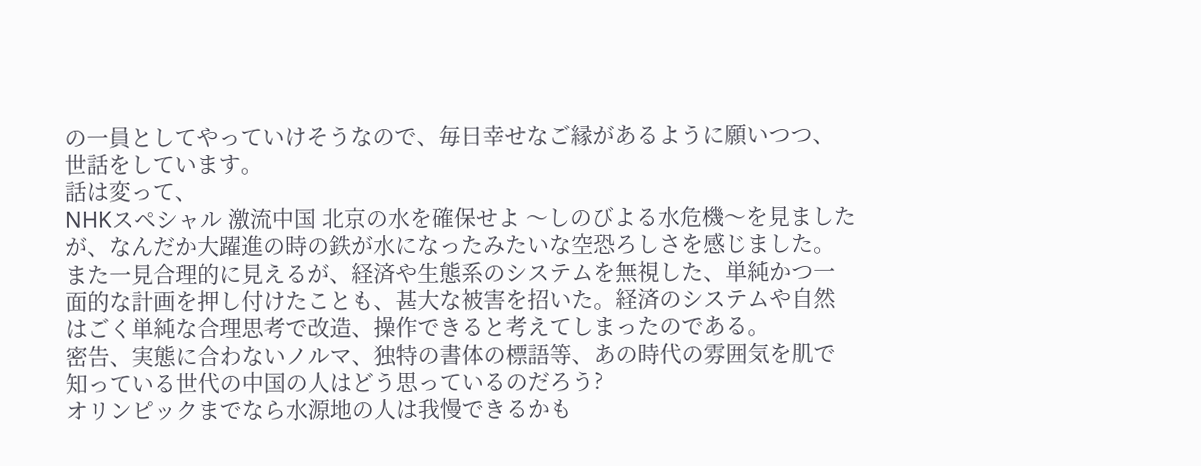の一員としてやっていけそうなので、毎日幸せなご縁があるように願いつつ、世話をしています。
話は変って、
NHKスペシャル 激流中国 北京の水を確保せよ 〜しのびよる水危機〜を見ましたが、なんだか大躍進の時の鉄が水になったみたいな空恐ろしさを感じました。
また一見合理的に見えるが、経済や生態系のシステムを無視した、単純かつ一面的な計画を押し付けたことも、甚大な被害を招いた。経済のシステムや自然はごく単純な合理思考で改造、操作できると考えてしまったのである。
密告、実態に合わないノルマ、独特の書体の標語等、あの時代の雰囲気を肌で知っている世代の中国の人はどう思っているのだろう?
オリンピックまでなら水源地の人は我慢できるかも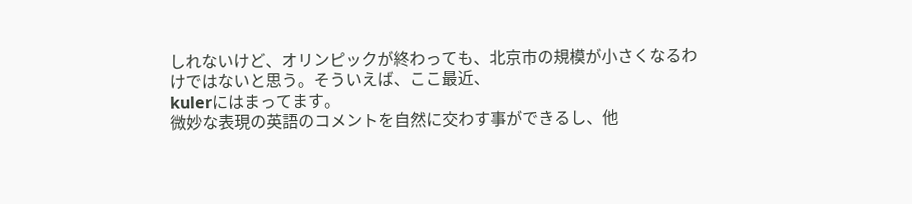しれないけど、オリンピックが終わっても、北京市の規模が小さくなるわけではないと思う。そういえば、ここ最近、
kulerにはまってます。
微妙な表現の英語のコメントを自然に交わす事ができるし、他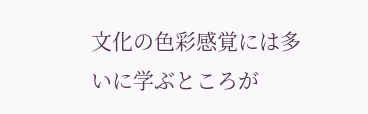文化の色彩感覚には多いに学ぶところが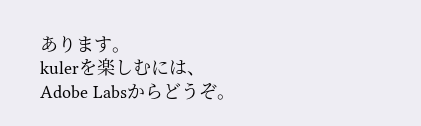あります。
kulerを楽しむには、
Adobe Labsからどうぞ。